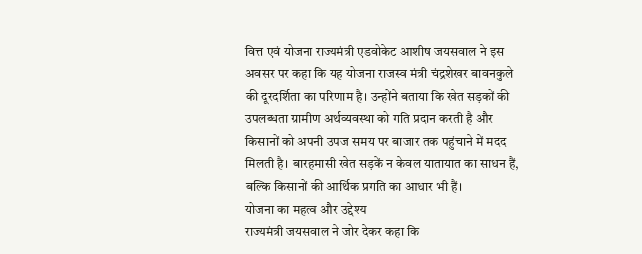वित्त एवं योजना राज्यमंत्री एडवोकेट आशीष जयसवाल ने इस अवसर पर कहा कि यह योजना राजस्व मंत्री चंद्रशेखर बावनकुले की दूरदर्शिता का परिणाम है। उन्होंने बताया कि खेत सड़कों की उपलब्धता ग्रामीण अर्थव्यवस्था को गति प्रदान करती है और किसानों को अपनी उपज समय पर बाजार तक पहुंचाने में मदद मिलती है। बारहमासी खेत सड़कें न केवल यातायात का साधन हैं, बल्कि किसानों की आर्थिक प्रगति का आधार भी हैं।
योजना का महत्व और उद्देश्य
राज्यमंत्री जयसवाल ने जोर देकर कहा कि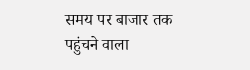समय पर बाजार तक पहुंचने वाला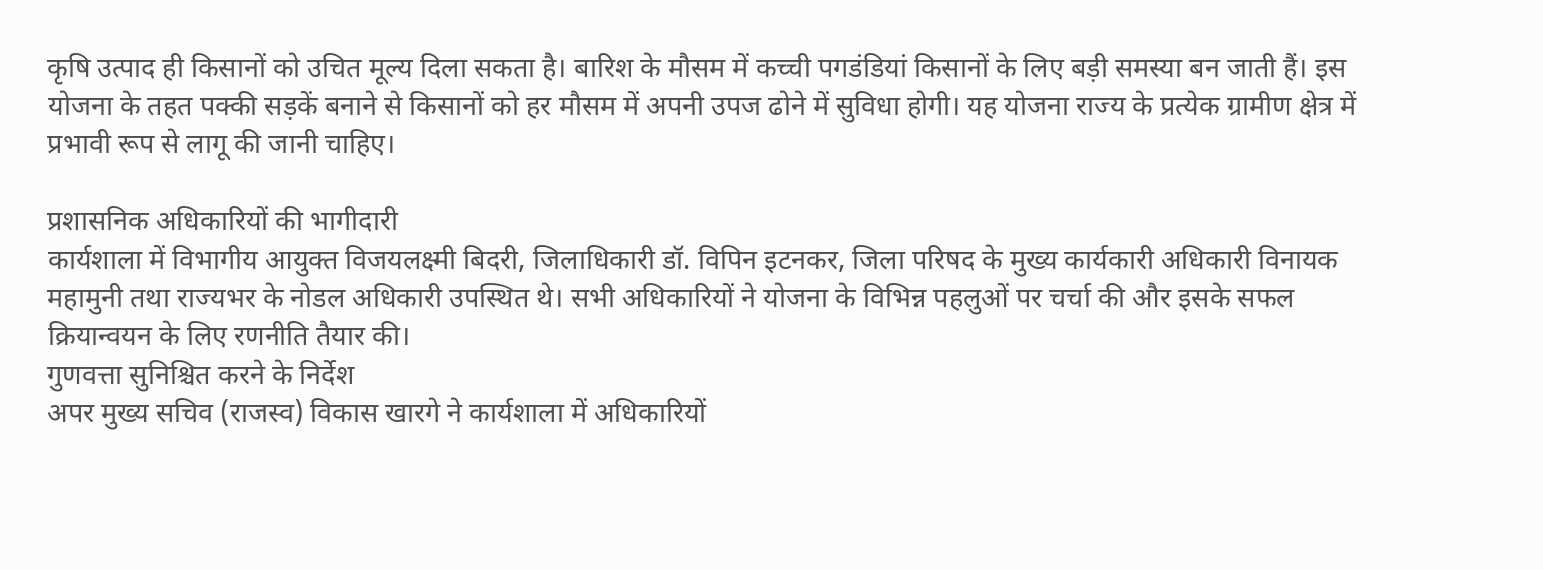कृषि उत्पाद ही किसानों को उचित मूल्य दिला सकता है। बारिश के मौसम में कच्ची पगडंडियां किसानों के लिए बड़ी समस्या बन जाती हैं। इस योजना के तहत पक्की सड़कें बनाने से किसानों को हर मौसम में अपनी उपज ढोने में सुविधा होगी। यह योजना राज्य के प्रत्येक ग्रामीण क्षेत्र में प्रभावी रूप से लागू की जानी चाहिए।

प्रशासनिक अधिकारियों की भागीदारी
कार्यशाला में विभागीय आयुक्त विजयलक्ष्मी बिदरी, जिलाधिकारी डॉ. विपिन इटनकर, जिला परिषद के मुख्य कार्यकारी अधिकारी विनायक महामुनी तथा राज्यभर के नोडल अधिकारी उपस्थित थे। सभी अधिकारियों ने योजना के विभिन्न पहलुओं पर चर्चा की और इसके सफल क्रियान्वयन के लिए रणनीति तैयार की।
गुणवत्ता सुनिश्चित करने के निर्देश
अपर मुख्य सचिव (राजस्व) विकास खारगे ने कार्यशाला में अधिकारियों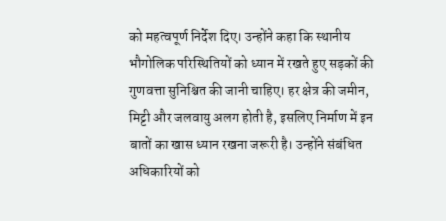को महत्वपूर्ण निर्देश दिए। उन्होंने कहा कि स्थानीय भौगोलिक परिस्थितियों को ध्यान में रखते हुए सड़कों की गुणवत्ता सुनिश्चित की जानी चाहिए। हर क्षेत्र की जमीन, मिट्टी और जलवायु अलग होती है, इसलिए निर्माण में इन बातों का खास ध्यान रखना जरूरी है। उन्होंने संबंधित अधिकारियों को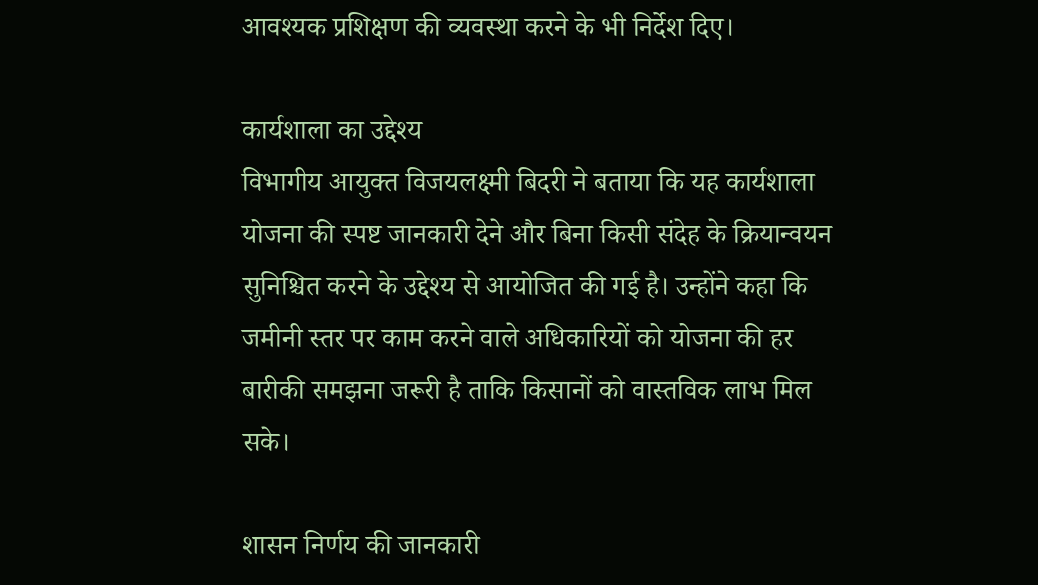आवश्यक प्रशिक्षण की व्यवस्था करने के भी निर्देश दिए।

कार्यशाला का उद्देश्य
विभागीय आयुक्त विजयलक्ष्मी बिदरी ने बताया कि यह कार्यशाला योजना की स्पष्ट जानकारी देने और बिना किसी संदेह के क्रियान्वयन सुनिश्चित करने के उद्देश्य से आयोजित की गई है। उन्होंने कहा कि जमीनी स्तर पर काम करने वाले अधिकारियों को योजना की हर बारीकी समझना जरूरी है ताकि किसानों को वास्तविक लाभ मिल सके।

शासन निर्णय की जानकारी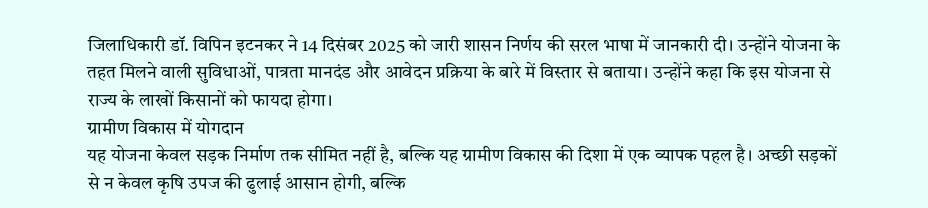जिलाधिकारी डॉ. विपिन इटनकर ने 14 दिसंबर 2025 को जारी शासन निर्णय की सरल भाषा में जानकारी दी। उन्होंने योजना के तहत मिलने वाली सुविधाओं, पात्रता मानदंड और आवेदन प्रक्रिया के बारे में विस्तार से बताया। उन्होंने कहा कि इस योजना से राज्य के लाखों किसानों को फायदा होगा।
ग्रामीण विकास में योगदान
यह योजना केवल सड़क निर्माण तक सीमित नहीं है, बल्कि यह ग्रामीण विकास की दिशा में एक व्यापक पहल है। अच्छी सड़कों से न केवल कृषि उपज की ढुलाई आसान होगी, बल्कि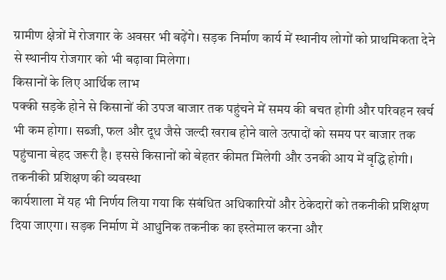ग्रामीण क्षेत्रों में रोजगार के अवसर भी बढ़ेंगे। सड़क निर्माण कार्य में स्थानीय लोगों को प्राथमिकता देने से स्थानीय रोजगार को भी बढ़ावा मिलेगा।
किसानों के लिए आर्थिक लाभ
पक्की सड़कें होने से किसानों की उपज बाजार तक पहुंचने में समय की बचत होगी और परिवहन खर्च भी कम होगा। सब्जी, फल और दूध जैसे जल्दी खराब होने वाले उत्पादों को समय पर बाजार तक पहुंचाना बेहद जरूरी है। इससे किसानों को बेहतर कीमत मिलेगी और उनकी आय में वृद्धि होगी।
तकनीकी प्रशिक्षण की व्यवस्था
कार्यशाला में यह भी निर्णय लिया गया कि संबंधित अधिकारियों और ठेकेदारों को तकनीकी प्रशिक्षण दिया जाएगा। सड़क निर्माण में आधुनिक तकनीक का इस्तेमाल करना और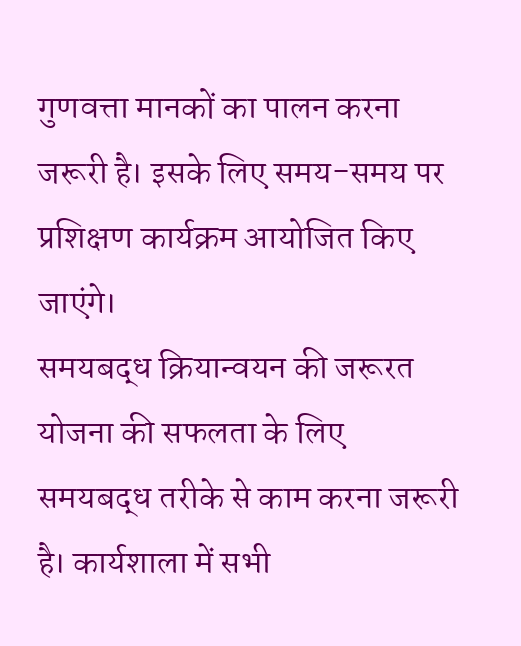गुणवत्ता मानकों का पालन करना जरूरी है। इसके लिए समय-समय पर प्रशिक्षण कार्यक्रम आयोजित किए जाएंगे।
समयबद्ध क्रियान्वयन की जरूरत
योजना की सफलता के लिए समयबद्ध तरीके से काम करना जरूरी है। कार्यशाला में सभी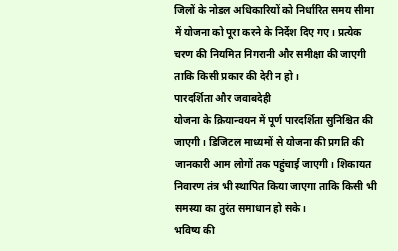जिलों के नोडल अधिकारियों को निर्धारित समय सीमा में योजना को पूरा करने के निर्देश दिए गए। प्रत्येक चरण की नियमित निगरानी और समीक्षा की जाएगी ताकि किसी प्रकार की देरी न हो।
पारदर्शिता और जवाबदेही
योजना के क्रियान्वयन में पूर्ण पारदर्शिता सुनिश्चित की जाएगी। डिजिटल माध्यमों से योजना की प्रगति की जानकारी आम लोगों तक पहुंचाई जाएगी। शिकायत निवारण तंत्र भी स्थापित किया जाएगा ताकि किसी भी समस्या का तुरंत समाधान हो सके।
भविष्य की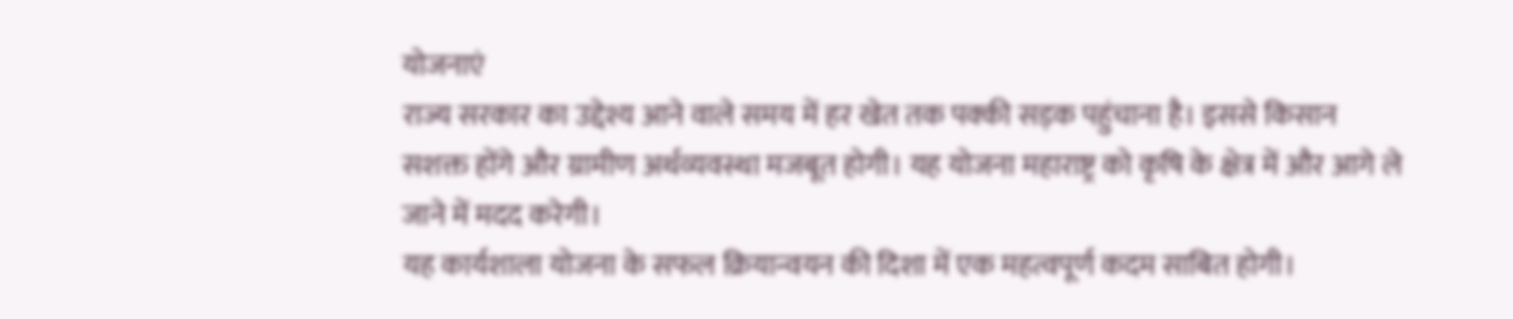योजनाएं
राज्य सरकार का उद्देश्य आने वाले समय में हर खेत तक पक्की सड़क पहुंचाना है। इससे किसान सशक्त होंगे और ग्रामीण अर्थव्यवस्था मजबूत होगी। यह योजना महाराष्ट्र को कृषि के क्षेत्र में और आगे ले जाने में मदद करेगी।
यह कार्यशाला योजना के सफल क्रियान्वयन की दिशा में एक महत्वपूर्ण कदम साबित होगी।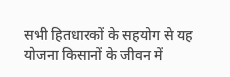सभी हितधारकों के सहयोग से यह योजना किसानों के जीवन में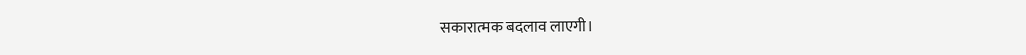सकारात्मक बदलाव लाएगी।